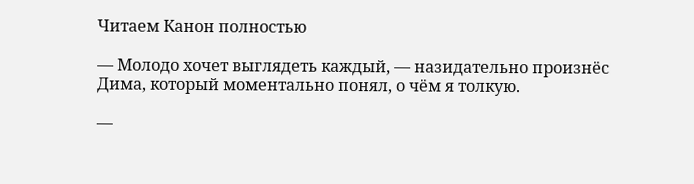Читаем Канон полностью

— Молодо хочет выглядеть каждый, — назидательно произнёс Дима, который моментально понял, о чём я толкую.

—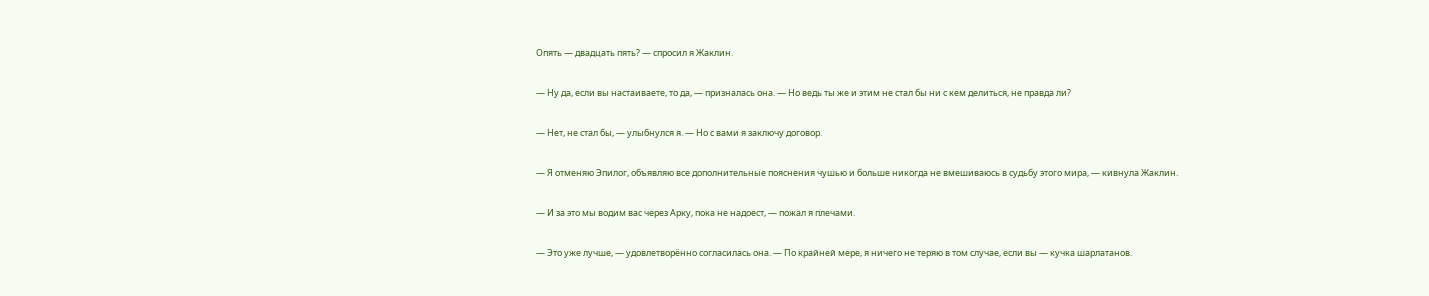Опять — двадцать пять? — спросил я Жаклин.

— Ну да, если вы настаиваете, то да, — призналась она. — Но ведь ты же и этим не стал бы ни с кем делиться, не правда ли?

— Нет, не стал бы, — улыбнулся я. — Но с вами я заключу договор.

— Я отменяю Эпилог, объявляю все дополнительные пояснения чушью и больше никогда не вмешиваюсь в судьбу этого мира, — кивнула Жаклин.

— И за это мы водим вас через Арку, пока не надоест, — пожал я плечами.

— Это уже лучше, — удовлетворённо согласилась она. — По крайней мере, я ничего не теряю в том случае, если вы — кучка шарлатанов.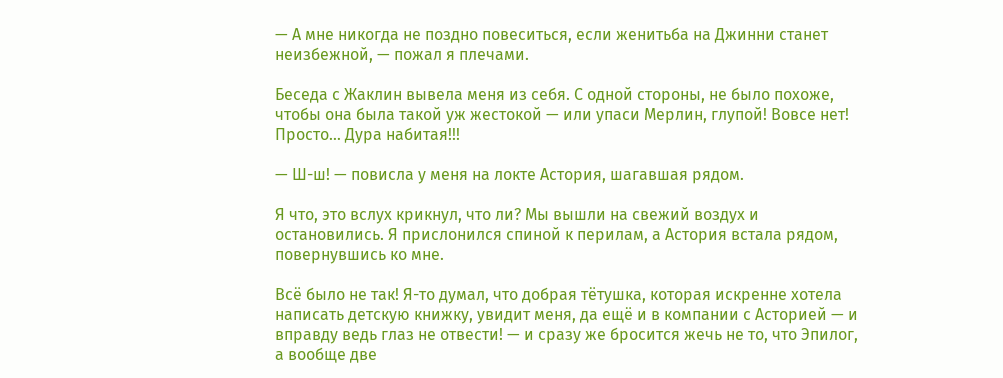— А мне никогда не поздно повеситься, если женитьба на Джинни станет неизбежной, — пожал я плечами.

Беседа с Жаклин вывела меня из себя. С одной стороны, не было похоже, чтобы она была такой уж жестокой — или упаси Мерлин, глупой! Вовсе нет! Просто… Дура набитая!!!

— Ш-ш! — повисла у меня на локте Астория, шагавшая рядом.

Я что, это вслух крикнул, что ли? Мы вышли на свежий воздух и остановились. Я прислонился спиной к перилам, а Астория встала рядом, повернувшись ко мне.

Всё было не так! Я-то думал, что добрая тётушка, которая искренне хотела написать детскую книжку, увидит меня, да ещё и в компании с Асторией — и вправду ведь глаз не отвести! — и сразу же бросится жечь не то, что Эпилог, а вообще две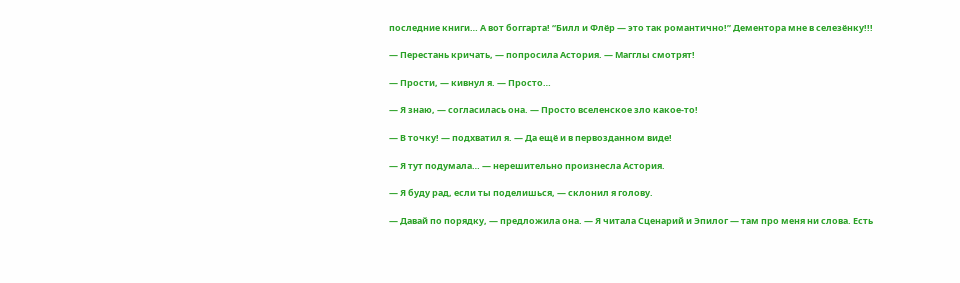последние книги… А вот боггарта! “Билл и Флёр — это так романтично!” Дементора мне в селезёнку!!!

— Перестань кричать, — попросила Астория. — Магглы смотрят!

— Прости, — кивнул я. — Просто…

— Я знаю, — согласилась она. — Просто вселенское зло какое-то!

— В точку! — подхватил я. — Да ещё и в первозданном виде!

— Я тут подумала… — нерешительно произнесла Астория.

— Я буду рад, если ты поделишься, — склонил я голову.

— Давай по порядку, — предложила она. — Я читала Сценарий и Эпилог — там про меня ни слова. Есть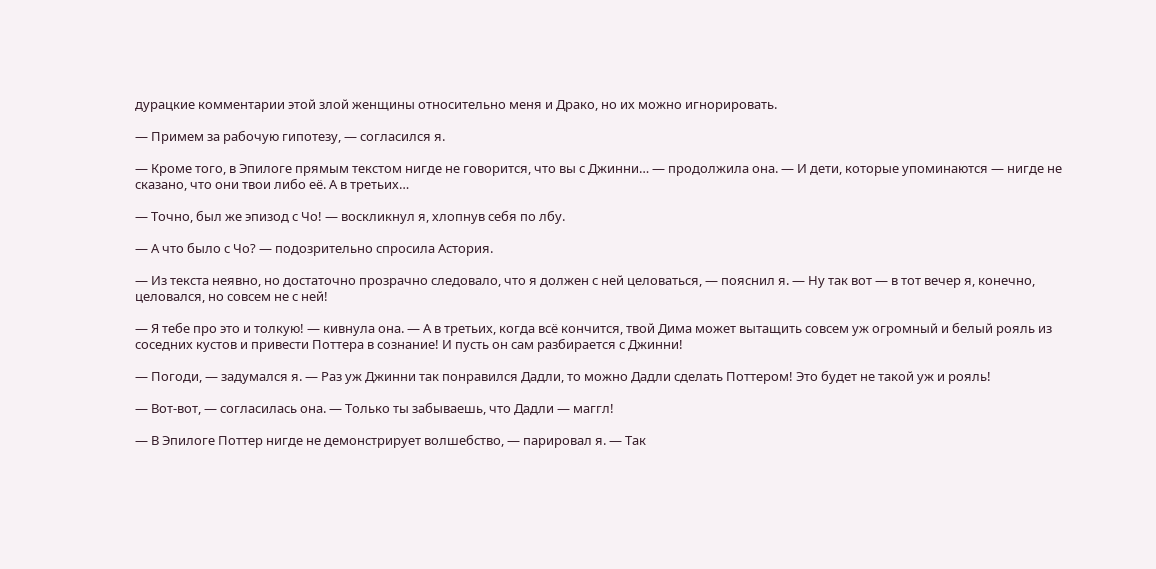дурацкие комментарии этой злой женщины относительно меня и Драко, но их можно игнорировать.

— Примем за рабочую гипотезу, — согласился я.

— Кроме того, в Эпилоге прямым текстом нигде не говорится, что вы с Джинни… — продолжила она. — И дети, которые упоминаются — нигде не сказано, что они твои либо её. А в третьих…

— Точно, был же эпизод с Чо! — воскликнул я, хлопнув себя по лбу.

— А что было с Чо? — подозрительно спросила Астория.

— Из текста неявно, но достаточно прозрачно следовало, что я должен с ней целоваться, — пояснил я. — Ну так вот — в тот вечер я, конечно, целовался, но совсем не с ней!

— Я тебе про это и толкую! — кивнула она. — А в третьих, когда всё кончится, твой Дима может вытащить совсем уж огромный и белый рояль из соседних кустов и привести Поттера в сознание! И пусть он сам разбирается с Джинни!

— Погоди, — задумался я. — Раз уж Джинни так понравился Дадли, то можно Дадли сделать Поттером! Это будет не такой уж и рояль!

— Вот-вот, — согласилась она. — Только ты забываешь, что Дадли — маггл!

— В Эпилоге Поттер нигде не демонстрирует волшебство, — парировал я. — Так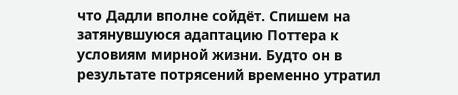что Дадли вполне сойдёт. Спишем на затянувшуюся адаптацию Поттера к условиям мирной жизни. Будто он в результате потрясений временно утратил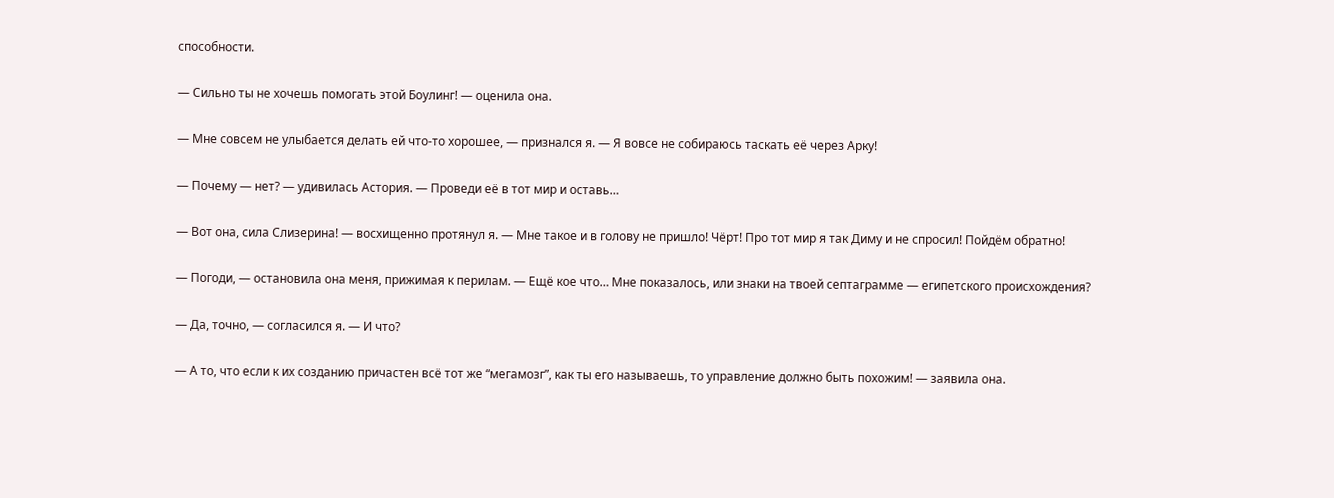способности.

— Сильно ты не хочешь помогать этой Боулинг! — оценила она.

— Мне совсем не улыбается делать ей что-то хорошее, — признался я. — Я вовсе не собираюсь таскать её через Арку!

— Почему — нет? — удивилась Астория. — Проведи её в тот мир и оставь…

— Вот она, сила Слизерина! — восхищенно протянул я. — Мне такое и в голову не пришло! Чёрт! Про тот мир я так Диму и не спросил! Пойдём обратно!

— Погоди, — остановила она меня, прижимая к перилам. — Ещё кое что… Мне показалось, или знаки на твоей септаграмме — египетского происхождения?

— Да, точно, — согласился я. — И что?

— А то, что если к их созданию причастен всё тот же “мегамозг”, как ты его называешь, то управление должно быть похожим! — заявила она.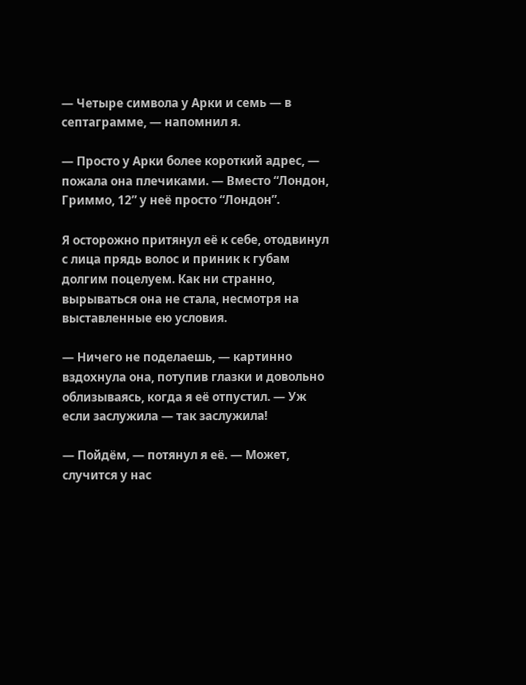— Четыре символа у Арки и семь — в септаграмме, — напомнил я.

— Просто у Арки более короткий адрес, — пожала она плечиками. — Вместо “Лондон, Гриммо, 12” у неё просто “Лондон”.

Я осторожно притянул её к себе, отодвинул с лица прядь волос и приник к губам долгим поцелуем. Как ни странно, вырываться она не стала, несмотря на выставленные ею условия.

— Ничего не поделаешь, — картинно вздохнула она, потупив глазки и довольно облизываясь, когда я её отпустил. — Уж если заслужила — так заслужила!

— Пойдём, — потянул я её. — Может, случится у нас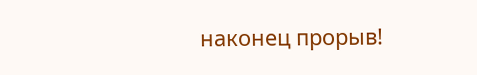наконец прорыв!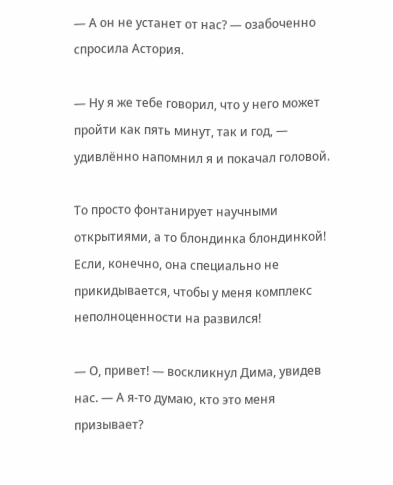— А он не устанет от нас? — озабоченно спросила Астория.

— Ну я же тебе говорил, что у него может пройти как пять минут, так и год, — удивлённо напомнил я и покачал головой.

То просто фонтанирует научными открытиями, а то блондинка блондинкой! Если, конечно, она специально не прикидывается, чтобы у меня комплекс неполноценности на развился!

— О, привет! — воскликнул Дима, увидев нас. — А я-то думаю, кто это меня призывает?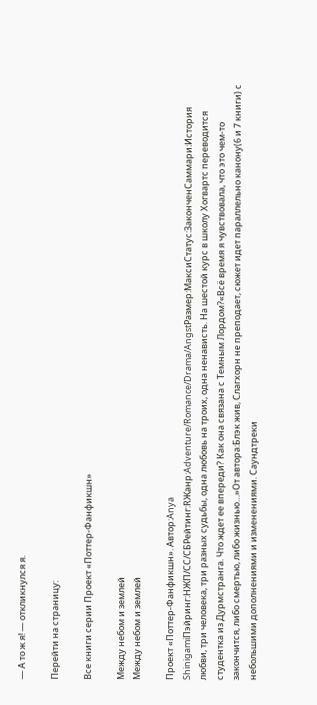— А то ж я! — откликнулся я.

Перейти на страницу:

Все книги серии Проект «Поттер-Фанфикшн»

Между небом и землей
Между небом и землей

Проект «Поттер-Фанфикшн». Автор:Anya ShinigamiПэйринг:НЖП/СС/СБРейтинг:RЖанр:Adventure/Romance/Drama/AngstРазмер:МаксиСтатус:ЗаконченСаммари:История любви, три человека, три разных судьбы, одна любовь на троих, одна ненависть. На шестой курс в школу Хогвартс переводится студентка из Дурмстранга. Что ждет ее впереди? Как она связана с Темным Лордом?«Всё время я чувствовала, что это чем-то закончится, либо смертью, либо жизнью…»От автора:Блэк жив, Слагхорн не преподает, сюжет идет параллельно канону(6 и 7 книги) с небольшими дополнениями и изменениями. Саундтреки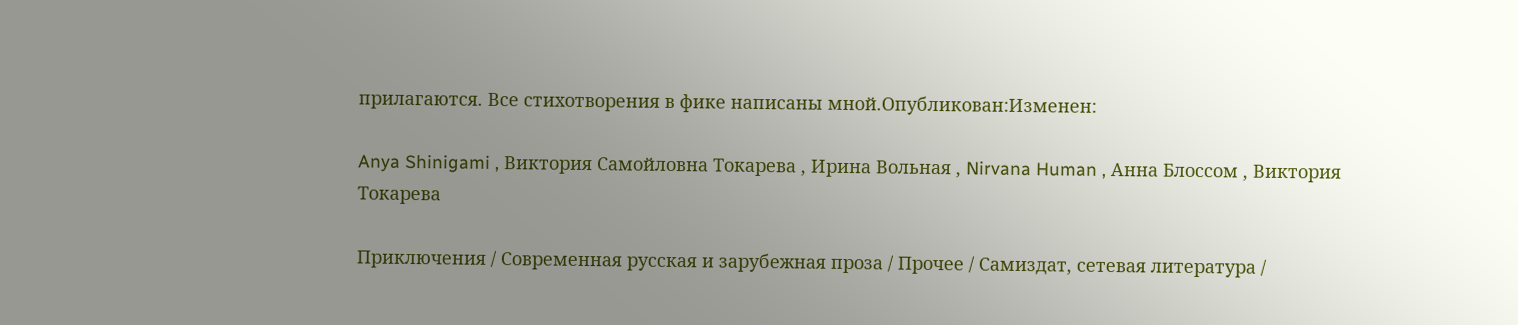прилагаются. Все стихотворения в фике написаны мной.Опубликован:Изменен:

Anya Shinigami , Виктория Самойловна Токарева , Ирина Вольная , Nirvana Human , Анна Блоссом , Виктория Токарева

Приключения / Современная русская и зарубежная проза / Прочее / Самиздат, сетевая литература /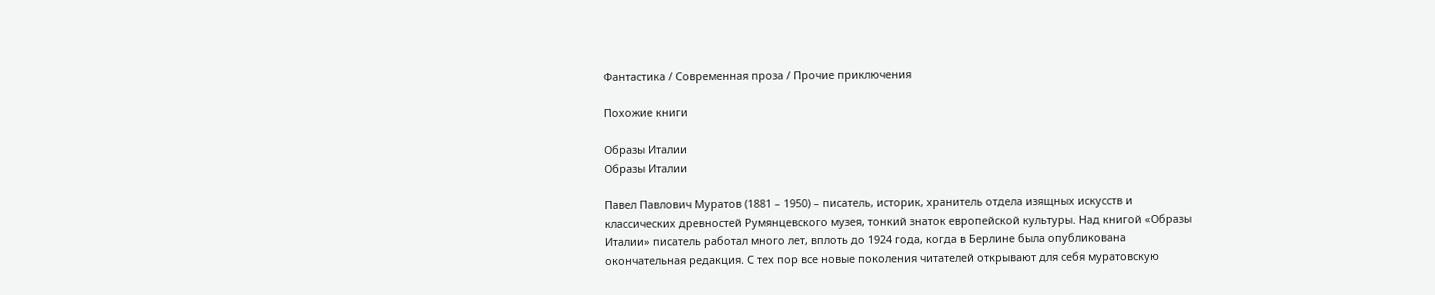Фантастика / Современная проза / Прочие приключения

Похожие книги

Образы Италии
Образы Италии

Павел Павлович Муратов (1881 – 1950) – писатель, историк, хранитель отдела изящных искусств и классических древностей Румянцевского музея, тонкий знаток европейской культуры. Над книгой «Образы Италии» писатель работал много лет, вплоть до 1924 года, когда в Берлине была опубликована окончательная редакция. С тех пор все новые поколения читателей открывают для себя муратовскую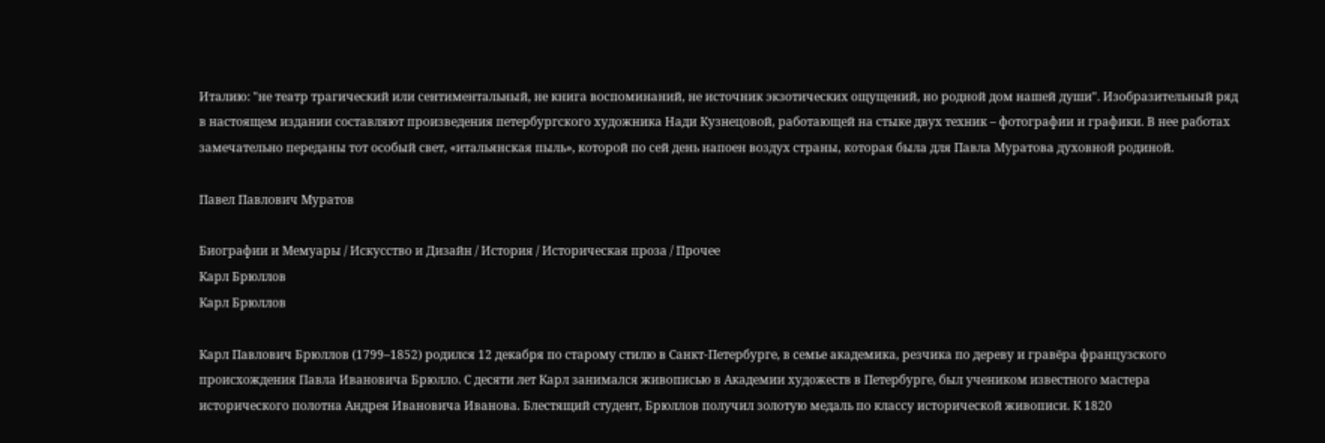Италию: "не театр трагический или сентиментальный, не книга воспоминаний, не источник экзотических ощущений, но родной дом нашей души". Изобразительный ряд в настоящем издании составляют произведения петербургского художника Нади Кузнецовой, работающей на стыке двух техник – фотографии и графики. В нее работах замечательно переданы тот особый свет, «итальянская пыль», которой по сей день напоен воздух страны, которая была для Павла Муратова духовной родиной.

Павел Павлович Муратов

Биографии и Мемуары / Искусство и Дизайн / История / Историческая проза / Прочее
Карл Брюллов
Карл Брюллов

Карл Павлович Брюллов (1799–1852) родился 12 декабря по старому стилю в Санкт-Петербурге, в семье академика, резчика по дереву и гравёра французского происхождения Павла Ивановича Брюлло. С десяти лет Карл занимался живописью в Академии художеств в Петербурге, был учеником известного мастера исторического полотна Андрея Ивановича Иванова. Блестящий студент, Брюллов получил золотую медаль по классу исторической живописи. К 1820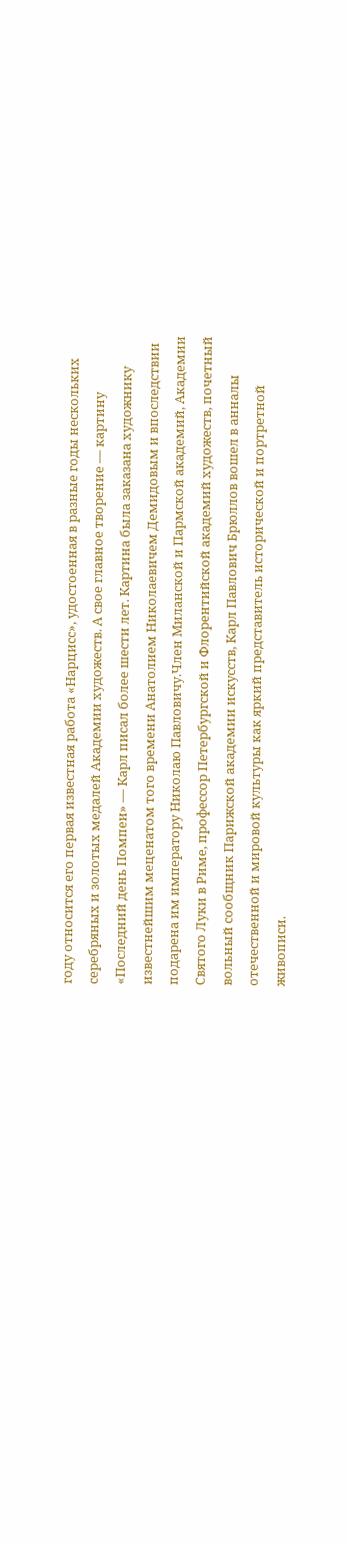году относится его первая известная работа «Нарцисс», удостоенная в разные годы нескольких серебряных и золотых медалей Академии художеств. А свое главное творение — картину «Последний день Помпеи» — Карл писал более шести лет. Картина была заказана художнику известнейшим меценатом того времени Анатолием Николаевичем Демидовым и впоследствии подарена им императору Николаю Павловичу.Член Миланской и Пармской академий, Академии Святого Луки в Риме, профессор Петербургской и Флорентийской академий художеств, почетный вольный сообщник Парижской академии искусств, Карл Павлович Брюллов вошел в анналы отечественной и мировой культуры как яркий представитель исторической и портретной живописи.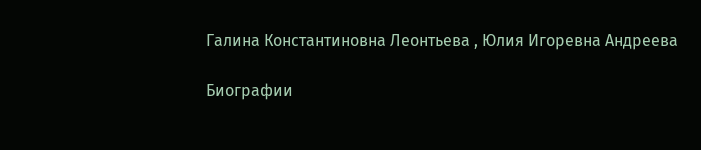Галина Константиновна Леонтьева , Юлия Игоревна Андреева

Биографии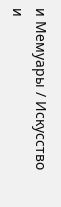и Мемуары / Искусство и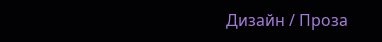Дизайн / Проза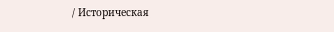/ Историческая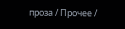проза / Прочее /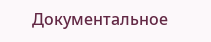Документальное